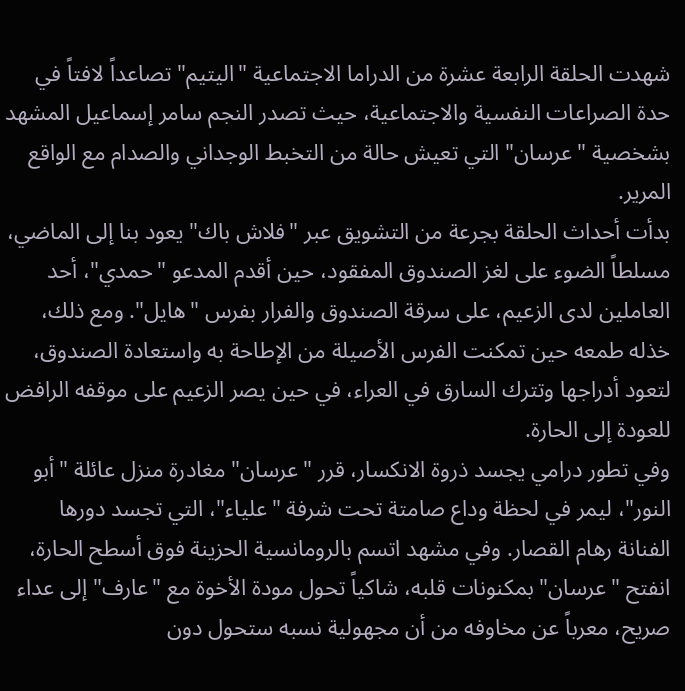شهدت الحلقة الرابعة عشرة من الدراما الاجتماعية "اليتيم" تصاعداً لافتاً في حدة الصراعات النفسية والاجتماعية، حيث تصدر النجم سامر إسماعيل المشهد بشخصية "عرسان" التي تعيش حالة من التخبط الوجداني والصدام مع الواقع المرير.
بدأت أحداث الحلقة بجرعة من التشويق عبر "فلاش باك" يعود بنا إلى الماضي، مسلطاً الضوء على لغز الصندوق المفقود، حين أقدم المدعو "حمدي"، أحد العاملين لدى الزعيم، على سرقة الصندوق والفرار بفرس "هايل". ومع ذلك، خذله طمعه حين تمكنت الفرس الأصيلة من الإطاحة به واستعادة الصندوق، لتعود أدراجها وتترك السارق في العراء، في حين يصر الزعيم على موقفه الرافض للعودة إلى الحارة.
وفي تطور درامي يجسد ذروة الانكسار، قرر "عرسان" مغادرة منزل عائلة "أبو النور"، ليمر في لحظة وداع صامتة تحت شرفة "علياء"، التي تجسد دورها الفنانة رهام القصار. وفي مشهد اتسم بالرومانسية الحزينة فوق أسطح الحارة، انفتح "عرسان" بمكنونات قلبه، شاكياً تحول مودة الأخوة مع "عارف" إلى عداء صريح، معرباً عن مخاوفه من أن مجهولية نسبه ستحول دون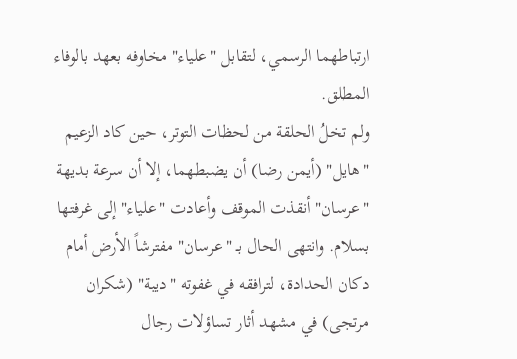ارتباطهما الرسمي، لتقابل "علياء" مخاوفه بعهد بالوفاء المطلق.
ولم تخلُ الحلقة من لحظات التوتر، حين كاد الزعيم "هايل" (أيمن رضا) أن يضبطهما، إلا أن سرعة بديهة "عرسان" أنقذت الموقف وأعادت "علياء" إلى غرفتها بسلام. وانتهى الحال بـ "عرسان" مفترشاً الأرض أمام دكان الحدادة، لترافقه في غفوته "ديبة" (شكران مرتجى) في مشهد أثار تساؤلات رجال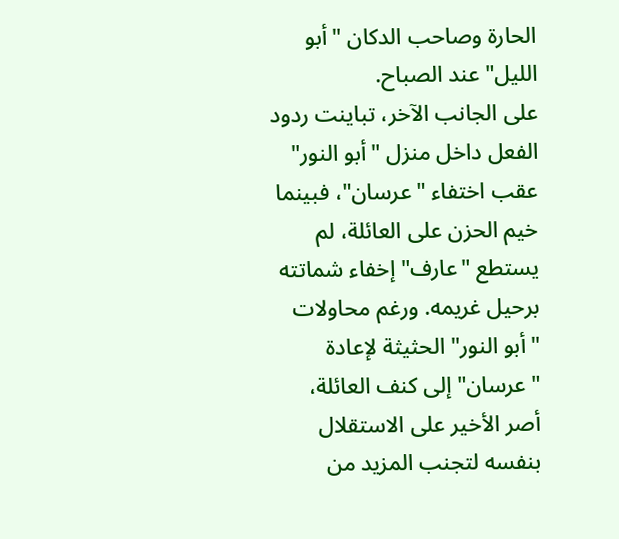الحارة وصاحب الدكان "أبو الليل" عند الصباح.
على الجانب الآخر، تباينت ردود الفعل داخل منزل "أبو النور" عقب اختفاء "عرسان"، فبينما خيم الحزن على العائلة، لم يستطع "عارف" إخفاء شماتته برحيل غريمه. ورغم محاولات "أبو النور" الحثيثة لإعادة "عرسان" إلى كنف العائلة، أصر الأخير على الاستقلال بنفسه لتجنب المزيد من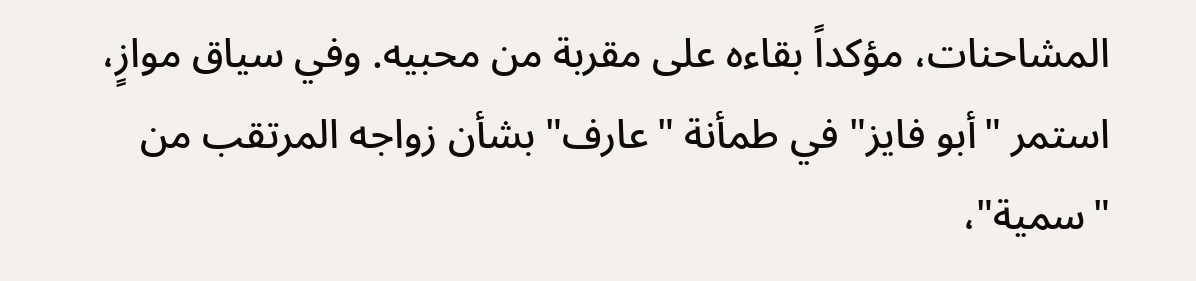المشاحنات، مؤكداً بقاءه على مقربة من محبيه. وفي سياق موازٍ، استمر "أبو فايز" في طمأنة "عارف" بشأن زواجه المرتقب من "سمية"،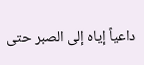داعياً إياه إلى الصبر حتى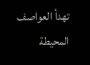تهدأ العواصف المحيطة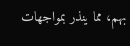بهم، مما ينذر بمواجهات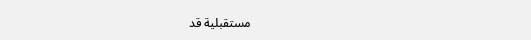مستقبلية قد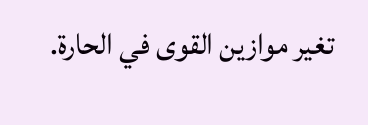تغير موازين القوى في الحارة.